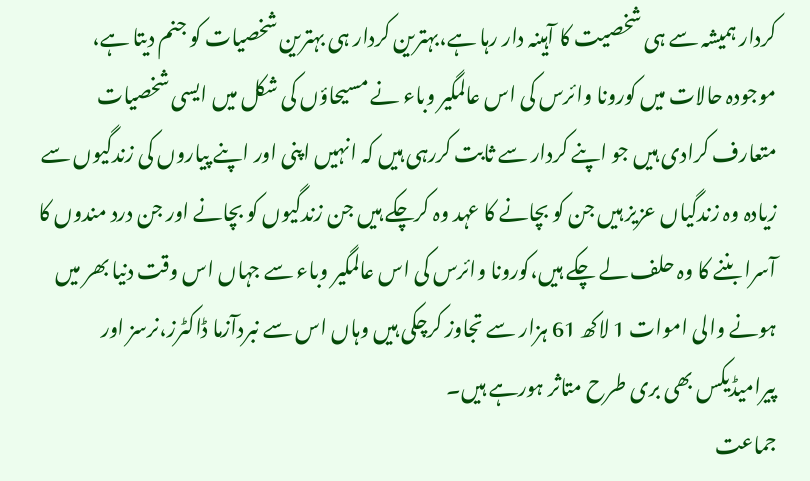کردار ہمیشہ سے ہی شخصیت کا آہینہ دار رہا ہے،بہترین کردار ہی بہترین شخصیات کو جنم دیتا ہے، موجودہ حالات میں کورونا وائرس کی اس عالمگیر وباء نے مسیحاؤں کی شکل میں ایسی شخصیات متعارف کرادی ہیں جو اپنے کردار سے ثابت کررہی ہیں کہ انہیں اپنی اور اپنے پیاروں کی زندگیوں سے زیادہ وہ زندگیاں عزیز ہیں جن کو بچانے کا عہد وہ کرچکے ہیں جن زندگیوں کو بچانے اور جن درد مندوں کا آسرا بننے کا وہ حلف لے چکے ہیں،کورونا وائرس کی اس عالمگیر وباء سے جہاں اس وقت دنیا بھر میں ہونے والی اموات 1 لاکھ 61 ہزار سے تجاوز کرچکی ہیں وہاں اس سے نبردآزما ڈاکٹرز،نرسز اور پیرامیڈیکس بھی بری طرح متاثر ہورہے ہیں۔
جماعت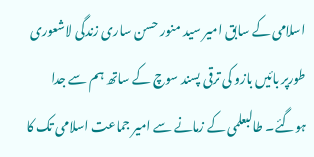اسلامی کے سابق امیر سید منور حسن ساری زندگی لاشعوری طورپر بائیں بازو کی ترقی پسند سوچ کے ساتھ ہم سے جدا ہوگئے۔ طالبعلمی کے زمانے سے امیر جماعت اسلامی تک کا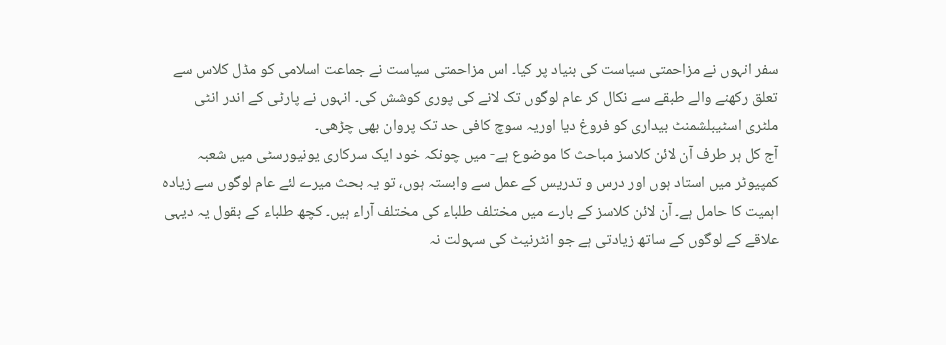سفر انہوں نے مزاحمتی سیاست کی بنیاد پر کیا۔ اس مزاحمتی سیاست نے جماعت اسلامی کو مڈل کلاس سے تعلق رکھنے والے طبقے سے نکال کر عام لوگوں تک لانے کی پوری کوشش کی۔ انہوں نے پارٹی کے اندر انٹی ملٹری اسٹیبلشمنٹ بیداری کو فروغ دیا اوریہ سوچ کافی حد تک پروان بھی چڑھی۔
آج کل ہر طرف آن لائن کلاسز مباحث کا موضوع ہے- میں چونکہ خود ایک سرکاری یونیورسٹی میں شعبہ کمپیوٹر میں استاد ہوں اور درس و تدریس کے عمل سے وابستہ ہوں، تو یہ بحث میرے لئے عام لوگوں سے زیادہ اہمیت کا حامل ہے۔ آن لائن کلاسز کے بارے میں مختلف طلباء کی مختلف آراء ہیں۔ کچھ طلباء کے بقول یہ دیہی علاقے کے لوگوں کے ساتھ زیادتی ہے جو انٹرنیٹ کی سہولت نہ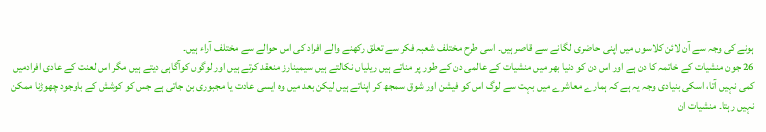ہونے کی وجہ سے آن لائن کلاسوں میں اپنی حاضری لگانے سے قاصر ہیں۔ اسی طرح مختلف شعبہ فکر سے تعلق رکھنے والے افراد کی اس حوالے سے مختلف آراء ہیں۔
26 جون منشیات کے خاتمہ کا دن ہے اور اس دن کو دنیا بھر میں منشیات کے عالمی دن کے طور پر مناتے ہیں ریلیاں نکالتے ہیں سیمینارز منعقد کرتے ہیں اور لوگوں کوآگاہی دیتے ہیں مگر اس لعنت کے عادی افرادمیں کمی نہیں آتا، اسکی بنیادی وجہ یہ ہے کہ ہمارے معاشرے میں بہت سے لوگ اس کو فیشن اور شوق سمجھ کر اپناتے ہیں لیکن بعد میں وہ ایسی عادت یا مجبوری بن جاتی ہے جس کو کوشش کے باوجود چھوڑنا ممکن نہیں رہتا۔ منشیات ان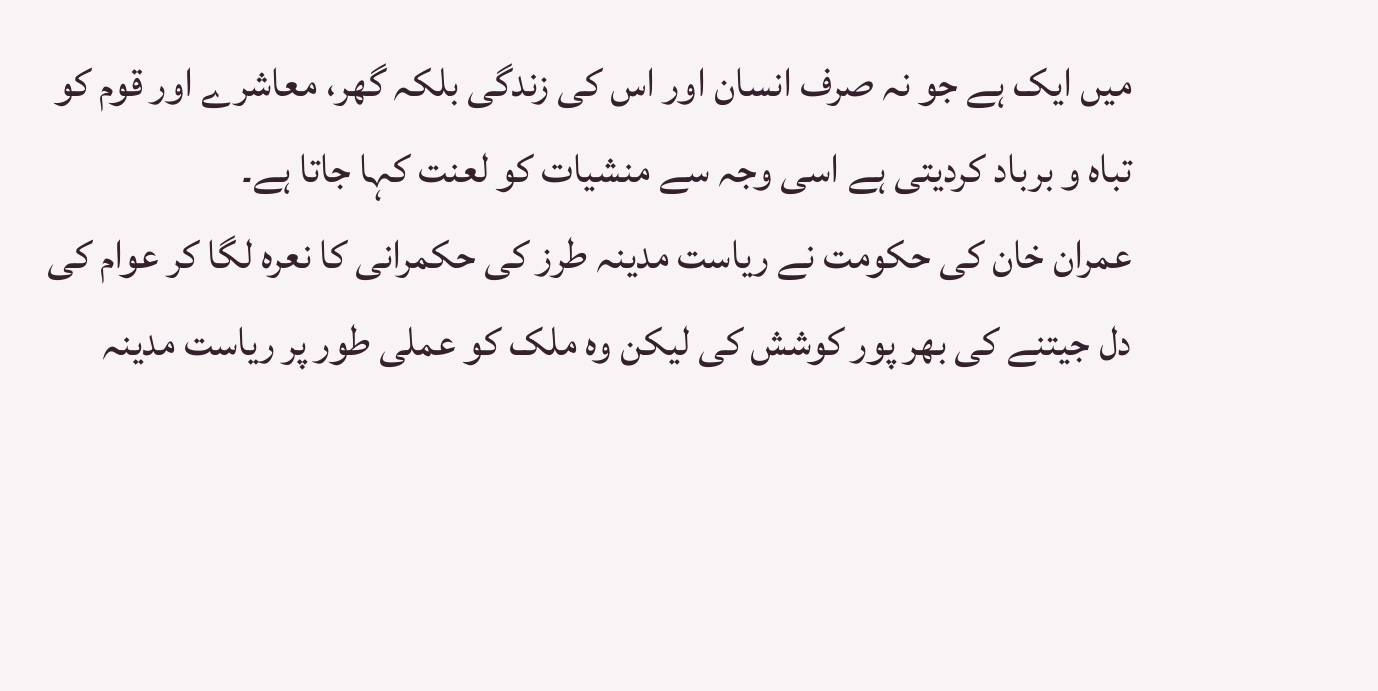میں ایک ہے جو نہ صرف انسان اور اس کی زندگی بلکہ گھر، معاشرے اور قوم کو تباہ و برباد کردیتی ہے اسی وجہ سے منشیات کو لعنت کہا جاتا ہے۔
عمران خان کی حکومت نے ریاست مدینہ طرز کی حکمرانی کا نعرہ لگا کر عوام کی دل جیتنے کی بھر پور کوشش کی لیکن وہ ملک کو عملی طور پر ریاست مدینہ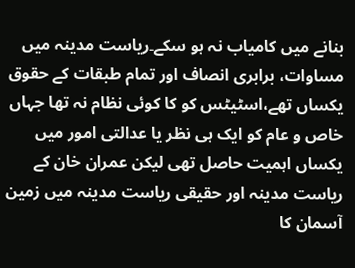بنانے میں کامیاب نہ ہو سکے۔ریاست مدینہ میں مساوات، برابری انصاف اور تمام طبقات کے حقوق یکساں تھے،اسٹیٹس کو کا کوئی نظام نہ تھا جہاں خاص و عام کو ایک ہی نظر یا عدالتی امور میں یکساں اہمیت حاصل تھی لیکن عمران خان کے ریاست مدینہ اور حقیقی ریاست مدینہ میں زمین آسمان کا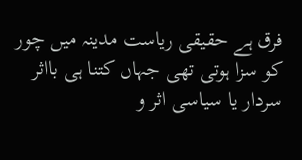فرق ہے حقیقی ریاست مدینہ میں چور کو سزا ہوتی تھی جہاں کتنا ہی بااثر سردار یا سیاسی اثر و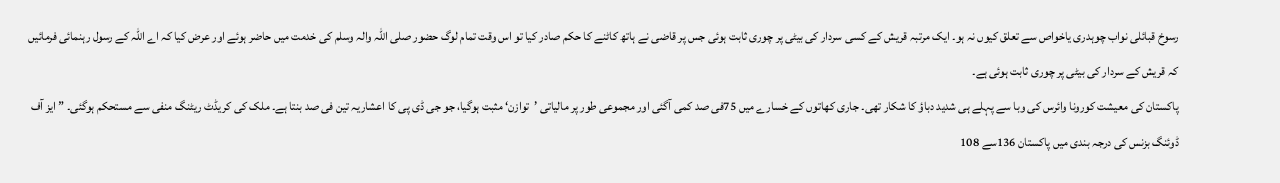رسوخ قبائلی نواب چوہدری یاخواص سے تعلق کیوں نہ ہو۔ ایک مرتبہ قریش کے کسی سردار کی بیٹی پر چوری ثابت ہوئی جس پر قاضی نے ہاتھ کاٹنے کا حکم صادر کیا تو اس وقت تمام لوگ حضور صلی اللہ والہ وسلم کی خدمت میں حاضر ہوئے اور عرض کیا کہ اے اللہ کے رسول رہنمائی فرمائیں کہ قریش کے سردار کی بیٹی پر چوری ثابت ہوئی ہے۔
پاکستان کی معیشت کورونا وائرس کی وبا سے پہلے ہی شدید دباؤ کا شکار تھی۔ جاری کھاتوں کے خسارے میں 75فی صد کمی آگئی اور مجموعی طور پر مالیاتی ’توازن‘ مثبت ہوگیا، جو جی ڈی پی کا اعشاریہ تین فی صد بنتا ہے۔ ملک کی کریڈٹ ریٹنگ منفی سے مستحکم ہوگئی۔ ”ایز آف ڈوئنگ بزنس کی درجہ بندی میں پاکستان 136سے 108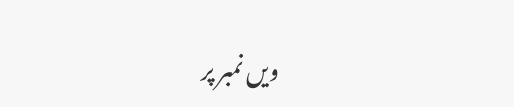ویں نمبر پر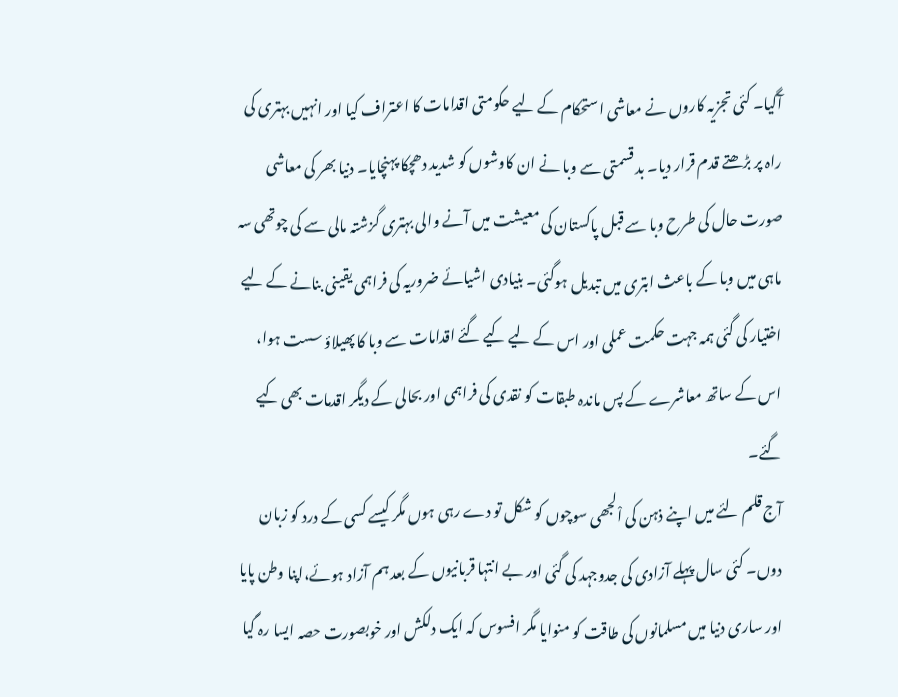آگیا۔ کئی تجزیہ کاروں نے معاشی استحکام کے لیے حکومتی اقدامات کا اعتراف کیا اور انہیں بہتری کی راہ پر بڑھتے قدم قرار دیا۔ بد قسمتی سے وبا نے ان کاوشوں کو شدید دھچکا پہنچایا۔ دنیا بھر کی معاشی صورت حال کی طرح وبا سے قبل پاکستان کی معیشت میں آنے والی بہتری گزشتہ مالی سے کی چوتھی سہ ماہی میں وبا کے باعث ابتری میں تبدیل ہوگئی۔ بنیادی اشیائے ضروریہ کی فراہمی یقینی بنانے کے لیے اختیار کی گئی ہمہ جہت حکمت عملی اور اس کے لیے کیے گئے اقدامات سے وبا کا پھیلاؤ سست ہوا، اس کے ساتھ معاشرے کے پس ماندہ طبقات کو نقدی کی فراہمی اور بحالی کے دیگر اقدمات بھی کیے گئے۔
آج قلم لئے میں اپنے ذہن کی اْلجھی سوچوں کو شکل تو دے رہی ہوں مگر کیسے کسی کے درد کو زبان دوں۔ کئی سال پہلے آزادی کی جدوجہد کی گئی اور بے انتہا قربانیوں کے بعد ہم آزاد ہوئے،اپنا وطن پایا اور ساری دنیا میں مسلمانوں کی طاقت کو منوایا مگر افسوس کہ ایک دلکش اور خوبصورت حصہ ایسا رہ گیا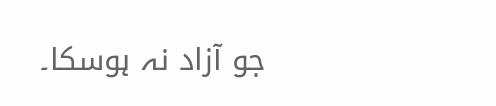جو آزاد نہ ہوسکا۔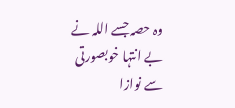وہ حصہ جسے اللہ نے بے انتہا خوبصورتی سے نوازا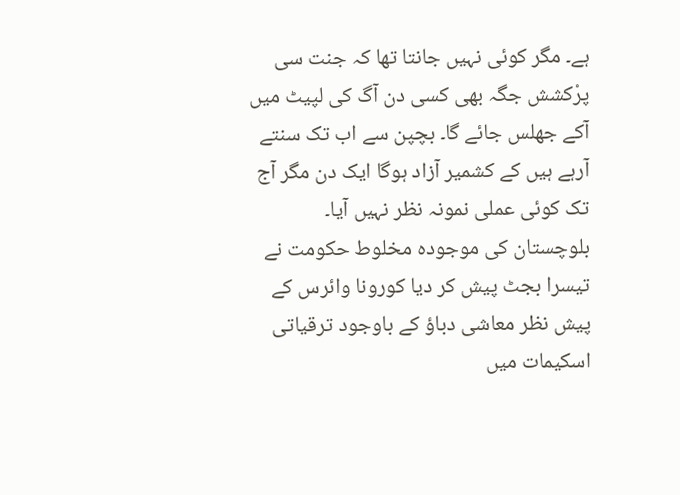ہے۔ مگر کوئی نہیں جانتا تھا کہ جنت سی پرْکشش جگہ بھی کسی دن آگ کی لپیٹ میں آکے جھلس جائے گا۔ بچپن سے اب تک سنتے آرہے ہیں کے کشمیر آزاد ہوگا ایک دن مگر آج تک کوئی عملی نمونہ نظر نہیں آیا۔
بلوچستان کی موجودہ مخلوط حکومت نے تیسرا بجٹ پیش کر دیا کورونا وائرس کے پیش نظر معاشی دباؤ کے باوجود ترقیاتی اسکیمات میں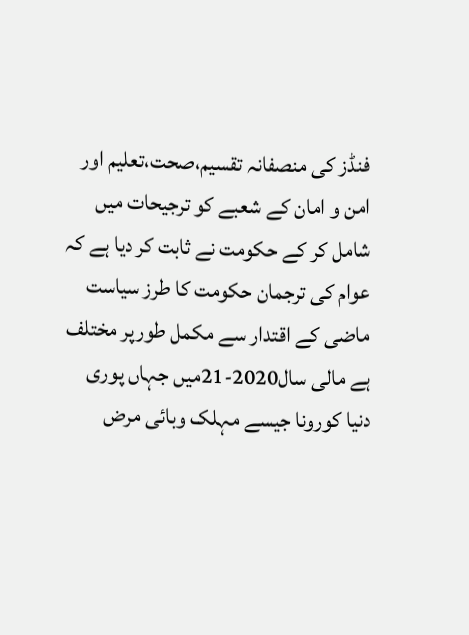فنڈز کی منصفانہ تقسیم،صحت،تعلیم اور امن و امان کے شعبے کو ترجیحات میں شامل کر کے حکومت نے ثابت کر دیا ہے کہ عوام کی ترجمان حکومت کا طرز سیاست ماضی کے اقتدار سے مکمل طورپر مختلف ہے مالی سال2020-21میں جہاں پوری دنیا کورونا جیسے مہلک وبائی مرض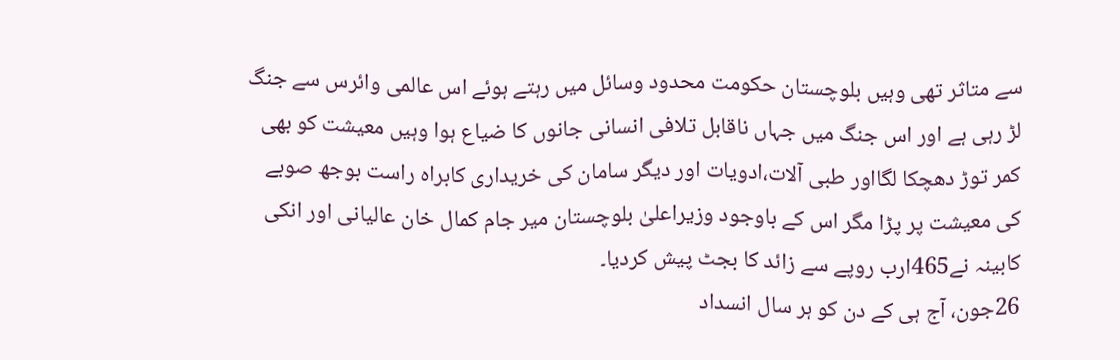سے متاثر تھی وہیں بلوچستان حکومت محدود وسائل میں رہتے ہوئے اس عالمی وائرس سے جنگ لڑ رہی ہے اور اس جنگ میں جہاں ناقابل تلافی انسانی جانوں کا ضیاع ہوا وہیں معیشت کو بھی کمر توڑ دھچکا لگااور طبی آلات،ادویات اور دیگر سامان کی خریداری کابراہ راست بوجھ صوبے کی معیشت پر پڑا مگر اس کے باوجود وزیراعلیٰ بلوچستان میر جام کمال خان عالیانی اور انکی کابینہ نے465ارب روپے سے زائد کا بجٹ پیش کردیا۔
26جون، آج ہی کے دن کو ہر سال انسداد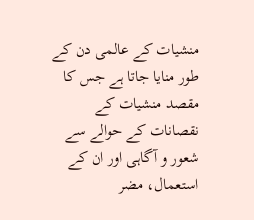منشیات کے عالمی دن کے طور منایا جاتا ہے جس کا مقصد منشیات کے نقصانات کے حوالے سے شعور و آگاہی اور ان کے استعمال، مضر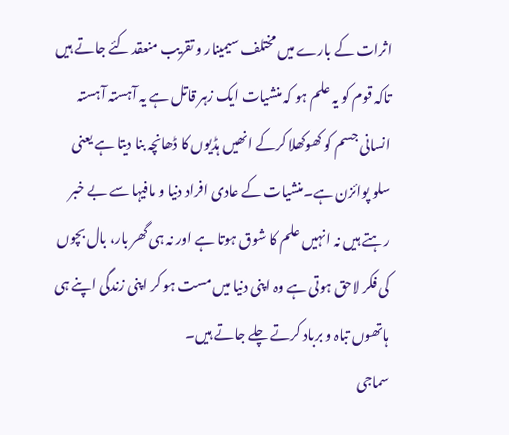اثرات کے بارے میں مختلف سیمینار و تقریب منعقد کئے جاتے ہیں تاکہ قوم کو یہ علم ہو کہ منشیات ایک زہر قاتل ہے یہ آہستہ آہستہ انسانی جسم کو کھوکھلا کرکے انھیں ہڈیوں کا ڈھانچہ بنا دیتا ہے یعنی سلو پوائزن ہے۔منشیات کے عادی افراد دنیا و مافیہا سے بے خبر رہتے ہیں نہ انہیں علم کا شوق ہوتا ہے اور نہ ہی گھر بار، بال بچوں کی فکر لاحق ہوتی ہے وہ اپنی دنیا میں مست ہو کر اپنی زندگی اپنے ہی ہاتھوں تباہ و برباد کرتے چلے جاتے ہیں۔
سماجی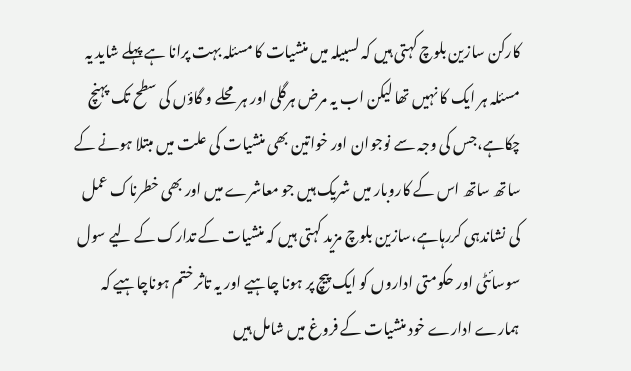کارکن سازین بلوچ کہتی ہیں کہ لسبیلہ میں منشیات کا مسئلہ بہت پرانا ہے پہلے شاید یہ مسئلہ ہر ایک کا نہیں تھا لیکن اب یہ مرض ہرگلی اور ہر محلے و گاؤں کی سطح تک پہنچ چکاہے،جس کی وجہ سے نوجوان اور خواتین بھی منشیات کی علت میں مبتلا ہونے کے ساتھ ساتھ اس کے کاروبار میں شریک ہیں جو معاشرے میں اور بھی خطرناک عمل کی نشاندہی کررہاہے،سازین بلوچ مزید کہتی ہیں کہ منشیات کے تدارک کے لیے سول سوسائٹی اور حکومتی اداروں کو ایک پیچ پر ہونا چاہیے اور یہ تاثر ختم ہوناچاہیے کہ ہمارے ادارے خود منشیات کے فروغ میں شامل ہیں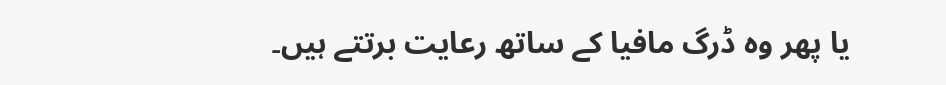یا پھر وہ ڈرگ مافیا کے ساتھ رعایت برتتے ہیں۔